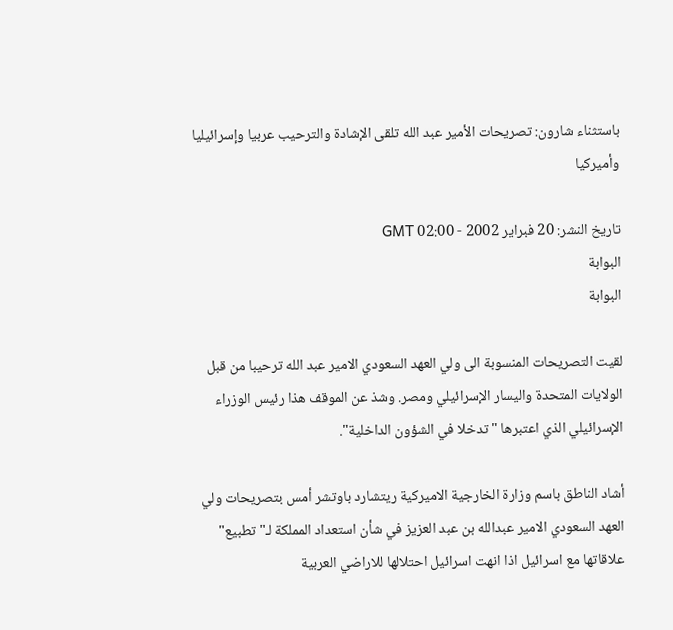باستثناء شارون: تصريحات الأمير عبد الله تلقى الإشادة والترحيب عربيا وإسرائيليا وأميركيا

تاريخ النشر: 20 فبراير 2002 - 02:00 GMT
البوابة
البوابة

لقيت التصريحات المنسوبة الى ولي العهد السعودي الامير عبد الله ترحيبا من قبل الولايات المتحدة واليسار الإسرائيلي ومصر. وشذ عن الموقف هذا رئيس الوزراء الإسرائيلي الذي اعتبرها "تدخلا في الشؤون الداخلية".

أشاد الناطق باسم وزارة الخارجية الاميركية ريتشارد باوتشر أمس بتصريحات ولي العهد السعودي الامير عبدالله بن عبد العزيز في شأن استعداد المملكة لـ"تطبيع" علاقاتها مع اسرائيل اذا انهت اسرائيل احتلالها للاراضي العربية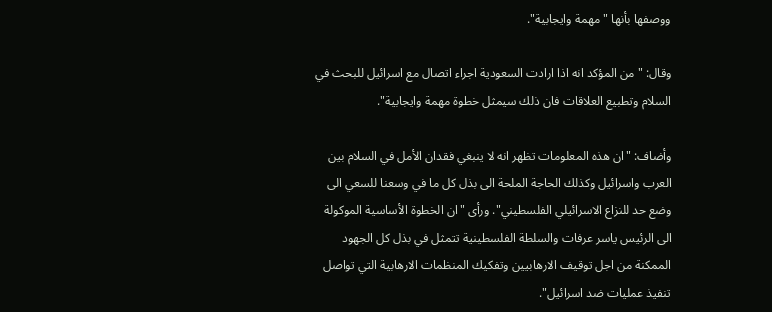ووصفها بأنها "مهمة وايجابية".

وقال: "من المؤكد انه اذا ارادت السعودية اجراء اتصال مع اسرائيل للبحث في السلام وتطبيع العلاقات فان ذلك سيمثل خطوة مهمة وايجابية".

وأضاف: "ان هذه المعلومات تظهر انه لا ينبغي فقدان الأمل في السلام بين العرب واسرائيل وكذلك الحاجة الملحة الى بذل كل ما في وسعنا للسعي الى وضع حد للنزاع الاسرائيلي الفلسطيني". ورأى "ان الخطوة الأساسية الموكولة الى الرئيس ياسر عرفات والسلطة الفلسطينية تتمثل في بذل كل الجهود الممكنة من اجل توقيف الارهابيين وتفكيك المنظمات الارهابية التي تواصل تنفيذ عمليات ضد اسرائيل".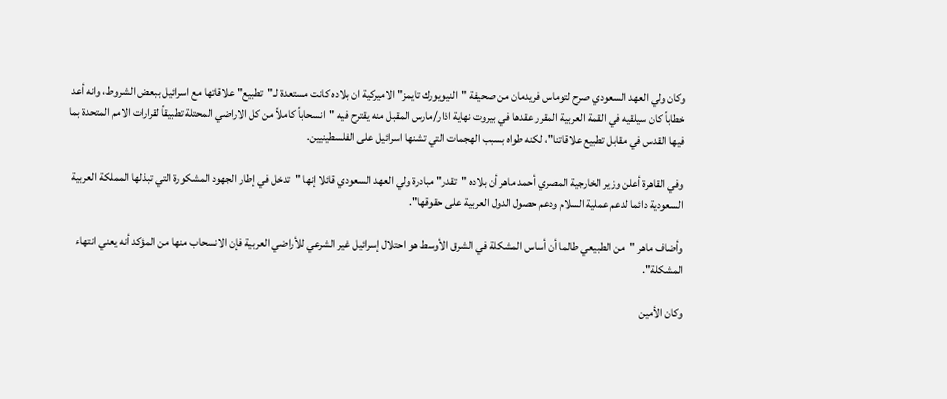وكان ولي العهد السعودي صرح لتوماس فريدمان من صحيفة "النيويورك تايمز" الاميركية ان بلاده كانت مستعدة لـ"تطبيع" علاقاتها مع اسرائيل ببعض الشروط، وانه أعد خطاباً كان سيلقيه في القمة العربية المقرر عقدها في بيروت نهاية اذار/مارس المقبل منه يقترح فيه "انسحاباً كاملاً من كل الاراضي المحتلة تطبيقاً لقرارات الامم المتحدة بما فيها القدس في مقابل تطبيع علاقاتنا"، لكنه طواه بسبب الهجمات التي تشنها اسرائيل على الفلسطينيين.

وفي القاهرة أعلن وزير الخارجية المصري أحمد ماهر أن بلاده "تقدر" مبادرة ولي العهد السعودي قائلا إنها "تدخل في إطار الجهود المشكورة التي تبذلها المملكة العربية السعودية دائما لدعم عملية السلام ودعم حصول الدول العربية على حقوقها".

وأضاف ماهر "من الطبيعي طالما أن أساس المشكلة في الشرق الأوسط هو احتلال إسرائيل غير الشرعي للأراضي العربية فإن الانسحاب منها من المؤكد أنه يعني انتهاء المشكلة".

وكان الأمين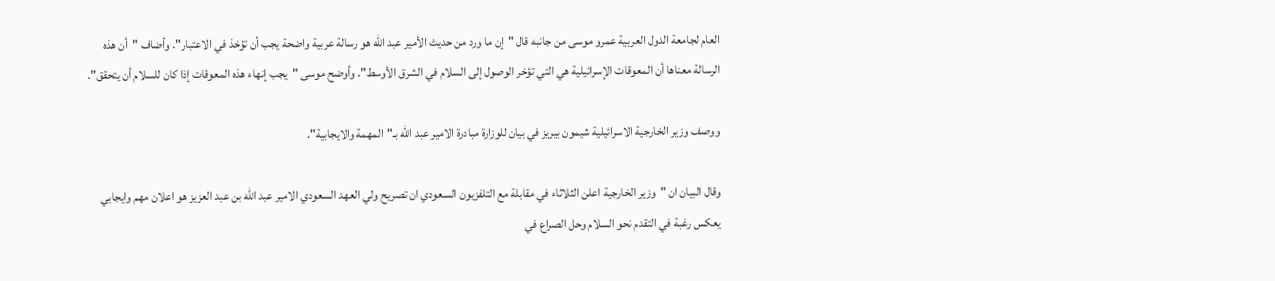العام لجامعة الدول العربية عمرو موسى من جانبه قال "إن ما ورد من حديث الأمير عبد الله هو رسالة عربية واضحة يجب أن تؤخذ في الاعتبار". وأضاف "أن هذه الرسالة معناها أن المعوقات الإسرائيلية هي التي تؤخر الوصول إلى السلام في الشرق الأوسط". وأوضح موسى "يجب إنهاء هذه المعوقات إذا كان للسلام أن يتحقق".

ووصف وزير الخارجية الاسرائيلية شيمون بيريز في بيان للوزارة مبادرة الامير عبد الله بـ"المهمة والايجابية".

وقال البيان ان "وزير الخارجية اعلن الثلاثاء في مقابلة مع التلفزيون السعودي ان تصريح ولي العهد السعودي الامير عبد الله بن عبد العزيز هو اعلان مهم وايجابي يعكس رغبة في التقدم نحو السلام وحل الصراع في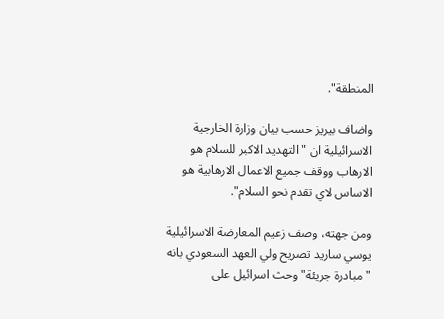المنطقة".

واضاف بيريز حسب بيان وزارة الخارجية الاسرائيلية ان "التهديد الاكبر للسلام هو الارهاب ووقف جميع الاعمال الارهابية هو الاساس لاي تقدم نحو السلام".

ومن جهته، وصف زعيم المعارضة الاسرائيلية يوسي ساريد تصريح ولي العهد السعودي بانه "مبادرة جريئة" وحث اسرائيل على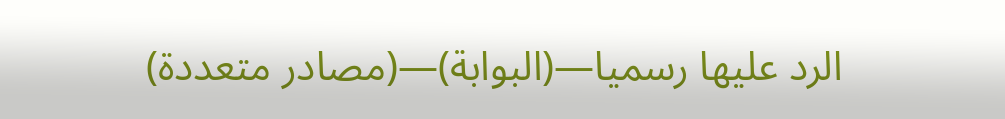الرد عليها رسميا—(البوابة)—(مصادر متعددة)